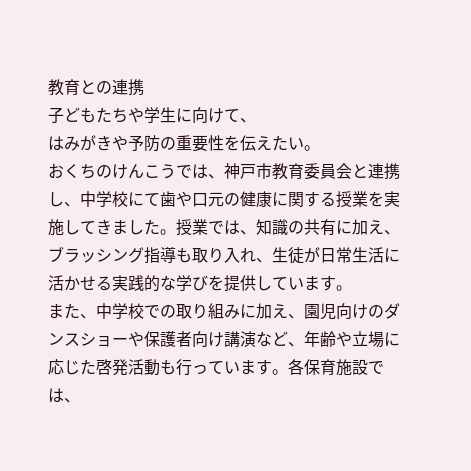教育との連携
子どもたちや学生に向けて、
はみがきや予防の重要性を伝えたい。
おくちのけんこうでは、神戸市教育委員会と連携し、中学校にて歯や口元の健康に関する授業を実施してきました。授業では、知識の共有に加え、ブラッシング指導も取り入れ、生徒が日常生活に活かせる実践的な学びを提供しています。
また、中学校での取り組みに加え、園児向けのダンスショーや保護者向け講演など、年齢や立場に応じた啓発活動も行っています。各保育施設では、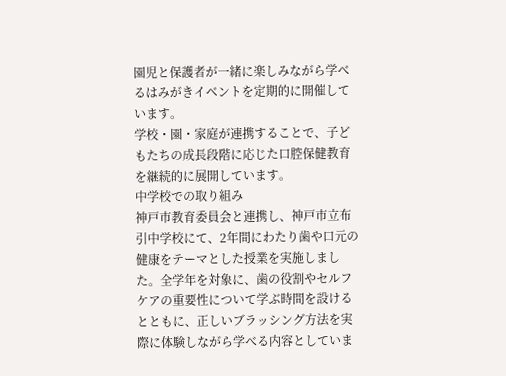園児と保護者が一緒に楽しみながら学べるはみがきイベントを定期的に開催しています。
学校・園・家庭が連携することで、子どもたちの成長段階に応じた口腔保健教育を継続的に展開しています。
中学校での取り組み
神戸市教育委員会と連携し、神戸市立布引中学校にて、2年間にわたり歯や口元の健康をテーマとした授業を実施しました。全学年を対象に、歯の役割やセルフケアの重要性について学ぶ時間を設けるとともに、正しいブラッシング方法を実際に体験しながら学べる内容としていま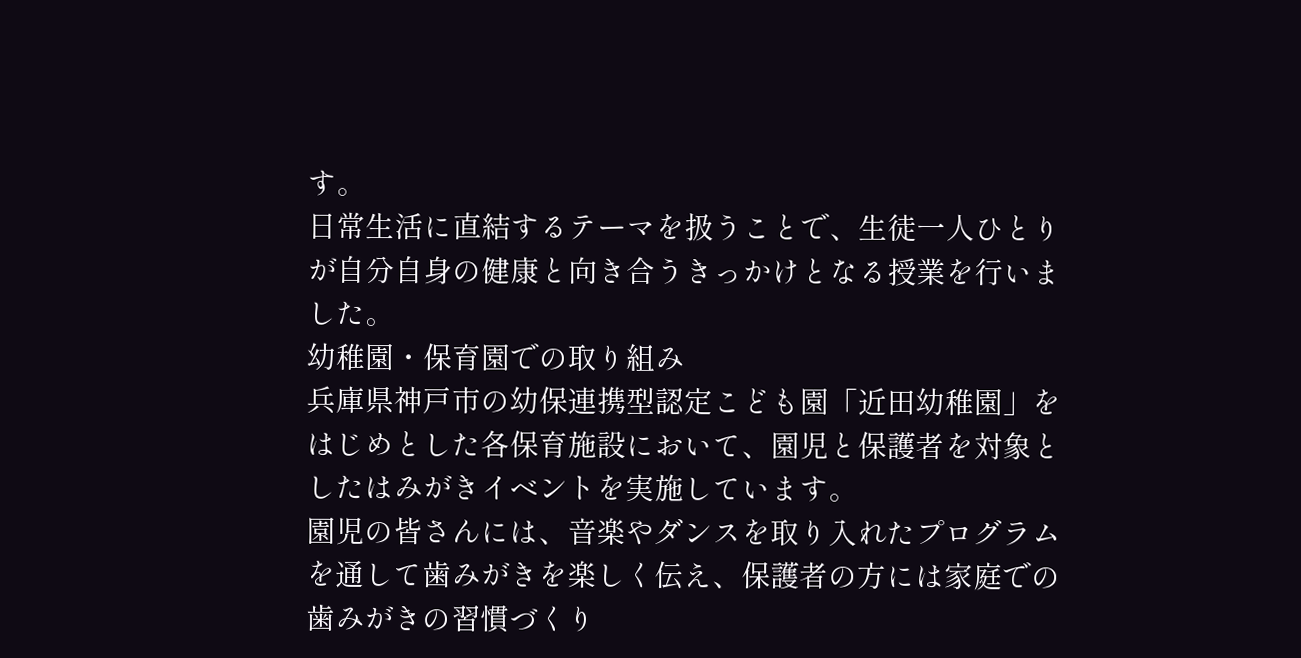す。
日常生活に直結するテーマを扱うことで、生徒一人ひとりが自分自身の健康と向き合うきっかけとなる授業を行いました。
幼稚園・保育園での取り組み
兵庫県神戸市の幼保連携型認定こども園「近田幼稚園」をはじめとした各保育施設において、園児と保護者を対象としたはみがきイベントを実施しています。
園児の皆さんには、音楽やダンスを取り入れたプログラムを通して歯みがきを楽しく伝え、保護者の方には家庭での歯みがきの習慣づくり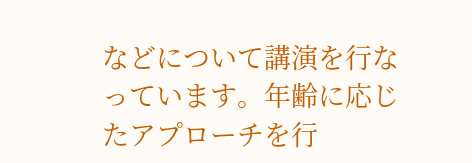などについて講演を行なっています。年齢に応じたアプローチを行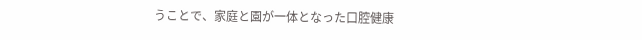うことで、家庭と園が一体となった口腔健康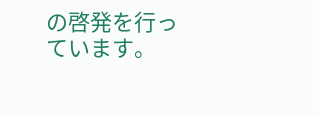の啓発を行っています。